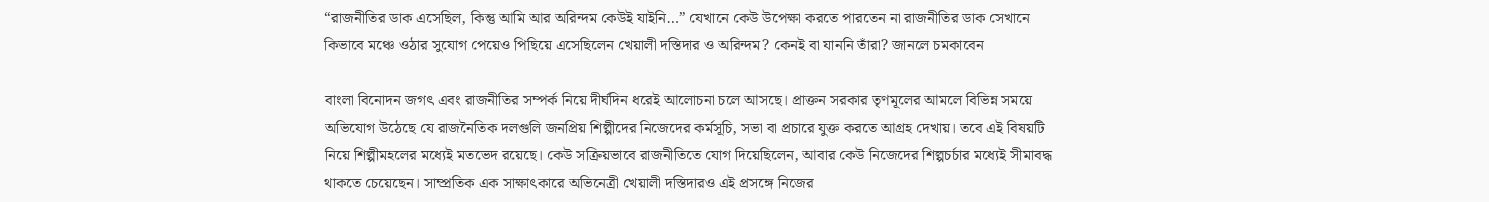“রাজনীতির ডাক এসেছিল, কিন্তু আমি আর অরিন্দম কেউই যাইনি…” যেখানে কেউ উপেক্ষা করতে পারতেন না রাজনীতির ডাক সেখানে কিভাবে মঞ্চে ওঠার সুযোগ পেয়েও পিছিয়ে এসেছিলেন খেয়ালী দস্তিদার ও অরিন্দম? কেনই বা যাননি তাঁরা? জানলে চমকাবেন

বাংলা বিনোদন জগৎ এবং রাজনীতির সম্পর্ক নিয়ে দীর্ঘদিন ধরেই আলোচনা চলে আসছে। প্রাক্তন সরকার তৃণমূলের আমলে বিভিন্ন সময়ে অভিযোগ উঠেছে যে রাজনৈতিক দলগুলি জনপ্রিয় শিল্পীদের নিজেদের কর্মসূচি, সভা বা প্রচারে যুক্ত করতে আগ্রহ দেখায়। তবে এই বিষয়টি নিয়ে শিল্পীমহলের মধ্যেই মতভেদ রয়েছে। কেউ সক্রিয়ভাবে রাজনীতিতে যোগ দিয়েছিলেন, আবার কেউ নিজেদের শিল্পচর্চার মধ্যেই সীমাবদ্ধ থাকতে চেয়েছেন। সাম্প্রতিক এক সাক্ষাৎকারে অভিনেত্রী খেয়ালী দস্তিদারও এই প্রসঙ্গে নিজের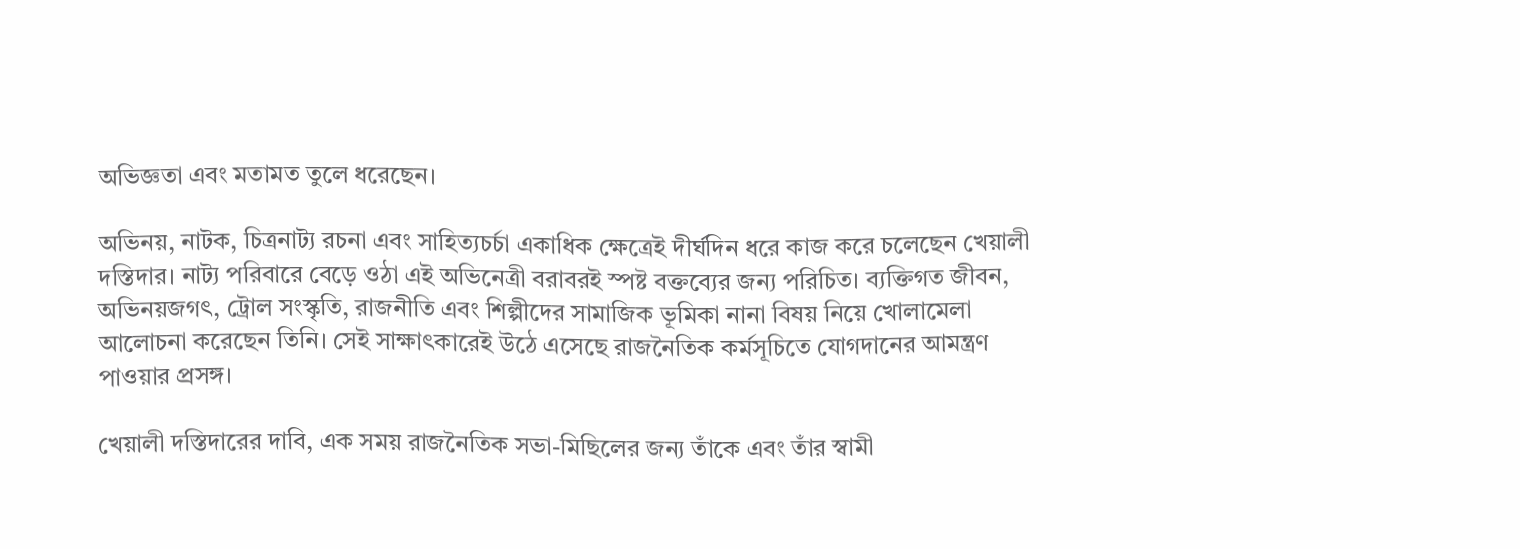অভিজ্ঞতা এবং মতামত তুলে ধরেছেন।

অভিনয়, নাটক, চিত্রনাট্য রচনা এবং সাহিত্যচর্চা একাধিক ক্ষেত্রেই দীর্ঘদিন ধরে কাজ করে চলেছেন খেয়ালী দস্তিদার। নাট্য পরিবারে বেড়ে ওঠা এই অভিনেত্রী বরাবরই স্পষ্ট বক্তব্যের জন্য পরিচিত। ব্যক্তিগত জীবন, অভিনয়জগৎ, ট্রোল সংস্কৃতি, রাজনীতি এবং শিল্পীদের সামাজিক ভূমিকা নানা বিষয় নিয়ে খোলামেলা আলোচনা করেছেন তিনি। সেই সাক্ষাৎকারেই উঠে এসেছে রাজনৈতিক কর্মসূচিতে যোগদানের আমন্ত্রণ পাওয়ার প্রসঙ্গ।

খেয়ালী দস্তিদারের দাবি, এক সময় রাজনৈতিক সভা-মিছিলের জন্য তাঁকে এবং তাঁর স্বামী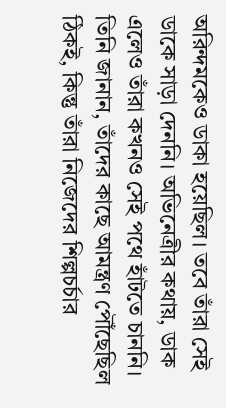অরিন্দমকেও ডাকা হয়েছিল। তবে তাঁরা সেই ডাকে সাড়া দেননি। অভিনেত্রীর কথায়, ডাক এলেও তাঁরা কখনও সেই পথে হাঁটতে চাননি। তিনি জানান, তাঁদের কাছে আমন্ত্রণ পৌঁছেছিল ঠিকই, কিন্তু তাঁরা নিজেদের শিল্পচর্চার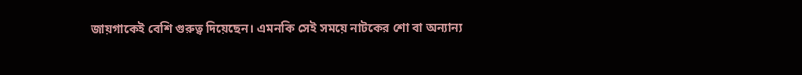জায়গাকেই বেশি গুরুত্ব দিয়েছেন। এমনকি সেই সময়ে নাটকের শো বা অন্যান্য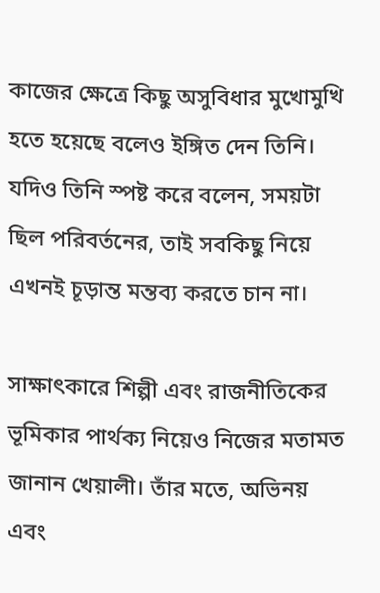কাজের ক্ষেত্রে কিছু অসুবিধার মুখোমুখি হতে হয়েছে বলেও ইঙ্গিত দেন তিনি। যদিও তিনি স্পষ্ট করে বলেন, সময়টা ছিল পরিবর্তনের, তাই সবকিছু নিয়ে এখনই চূড়ান্ত মন্তব্য করতে চান না।

সাক্ষাৎকারে শিল্পী এবং রাজনীতিকের ভূমিকার পার্থক্য নিয়েও নিজের মতামত জানান খেয়ালী। তাঁর মতে, অভিনয় এবং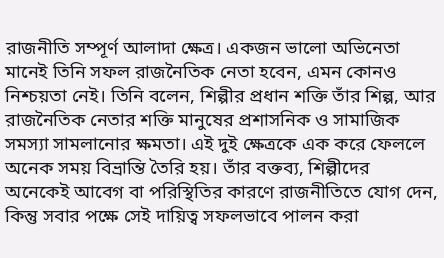রাজনীতি সম্পূর্ণ আলাদা ক্ষেত্র। একজন ভালো অভিনেতা মানেই তিনি সফল রাজনৈতিক নেতা হবেন, এমন কোনও নিশ্চয়তা নেই। তিনি বলেন, শিল্পীর প্রধান শক্তি তাঁর শিল্প, আর রাজনৈতিক নেতার শক্তি মানুষের প্রশাসনিক ও সামাজিক সমস্যা সামলানোর ক্ষমতা। এই দুই ক্ষেত্রকে এক করে ফেললে অনেক সময় বিভ্রান্তি তৈরি হয়। তাঁর বক্তব্য, শিল্পীদের অনেকেই আবেগ বা পরিস্থিতির কারণে রাজনীতিতে যোগ দেন, কিন্তু সবার পক্ষে সেই দায়িত্ব সফলভাবে পালন করা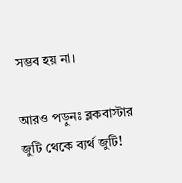সম্ভব হয় না।

আরও পড়ুনঃ ব্লকবাস্টার জুটি থেকে ব্যর্থ জুটি!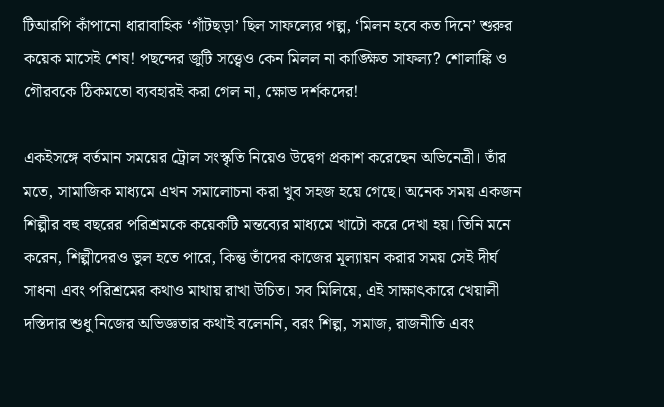টিআরপি কাঁপানো ধারাবাহিক ‘গাঁটছড়া’ ছিল সাফল্যের গল্প, ‘মিলন হবে কত দিনে’ শুরুর কয়েক মাসেই শেষ! পছন্দের জুটি সত্ত্বেও কেন মিলল না কাঙ্ক্ষিত সাফল্য? শোলাঙ্কি ও গৌরবকে ঠিকমতো ব্যবহারই করা গেল না, ক্ষোভ দর্শকদের!

একইসঙ্গে বর্তমান সময়ের ট্রোল সংস্কৃতি নিয়েও উদ্বেগ প্রকাশ করেছেন অভিনেত্রী। তাঁর মতে, সামাজিক মাধ্যমে এখন সমালোচনা করা খুব সহজ হয়ে গেছে। অনেক সময় একজন শিল্পীর বহু বছরের পরিশ্রমকে কয়েকটি মন্তব্যের মাধ্যমে খাটো করে দেখা হয়। তিনি মনে করেন, শিল্পীদেরও ভুল হতে পারে, কিন্তু তাঁদের কাজের মূল্যায়ন করার সময় সেই দীর্ঘ সাধনা এবং পরিশ্রমের কথাও মাথায় রাখা উচিত। সব মিলিয়ে, এই সাক্ষাৎকারে খেয়ালী দস্তিদার শুধু নিজের অভিজ্ঞতার কথাই বলেননি, বরং শিল্প, সমাজ, রাজনীতি এবং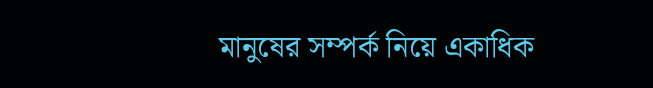মানুষের সম্পর্ক নিয়ে একাধিক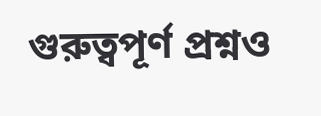গুরুত্বপূর্ণ প্রশ্নও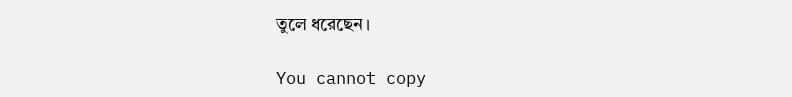তুলে ধরেছেন।

You cannot copy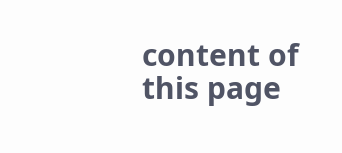content of this page